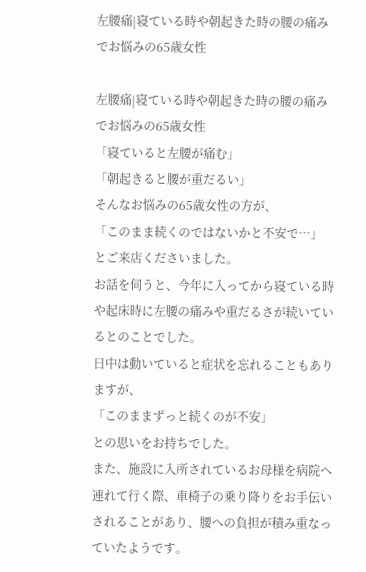左腰痛|寝ている時や朝起きた時の腰の痛みでお悩みの65歳女性

左腰痛|寝ている時や朝起きた時の腰の痛みでお悩みの65歳女性
「寝ていると左腰が痛む」
「朝起きると腰が重だるい」
そんなお悩みの65歳女性の方が、
「このまま続くのではないかと不安で…」
とご来店くださいました。
お話を伺うと、今年に入ってから寝ている時や起床時に左腰の痛みや重だるさが続いているとのことでした。
日中は動いていると症状を忘れることもありますが、
「このままずっと続くのが不安」
との思いをお持ちでした。
また、施設に入所されているお母様を病院へ連れて行く際、車椅子の乗り降りをお手伝いされることがあり、腰への負担が積み重なっていたようです。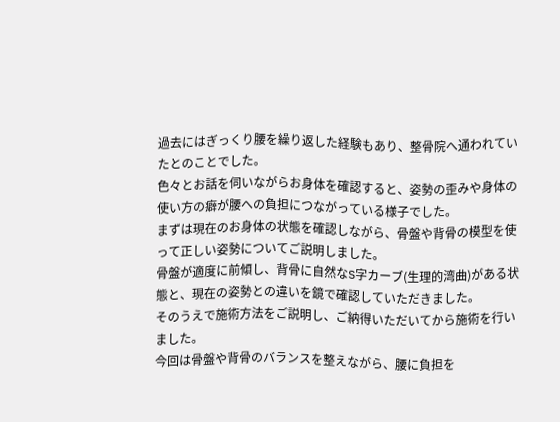過去にはぎっくり腰を繰り返した経験もあり、整骨院へ通われていたとのことでした。
色々とお話を伺いながらお身体を確認すると、姿勢の歪みや身体の使い方の癖が腰への負担につながっている様子でした。
まずは現在のお身体の状態を確認しながら、骨盤や背骨の模型を使って正しい姿勢についてご説明しました。
骨盤が適度に前傾し、背骨に自然なS字カーブ(生理的湾曲)がある状態と、現在の姿勢との違いを鏡で確認していただきました。
そのうえで施術方法をご説明し、ご納得いただいてから施術を行いました。
今回は骨盤や背骨のバランスを整えながら、腰に負担を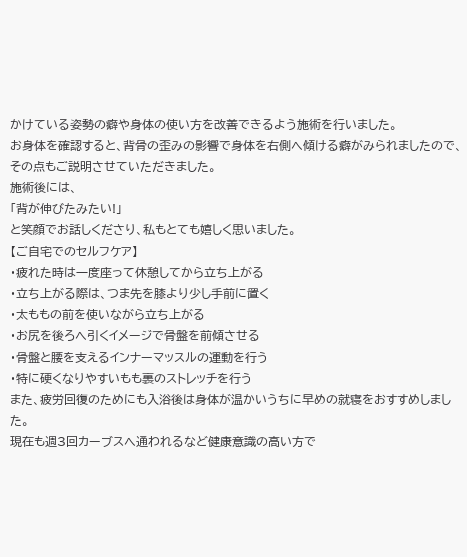かけている姿勢の癖や身体の使い方を改善できるよう施術を行いました。
お身体を確認すると、背骨の歪みの影響で身体を右側へ傾ける癖がみられましたので、その点もご説明させていただきました。
施術後には、
「背が伸びたみたい!」
と笑顔でお話しくださり、私もとても嬉しく思いました。
【ご自宅でのセルフケア】
・疲れた時は一度座って休憩してから立ち上がる
・立ち上がる際は、つま先を膝より少し手前に置く
・太ももの前を使いながら立ち上がる
・お尻を後ろへ引くイメージで骨盤を前傾させる
・骨盤と腰を支えるインナーマッスルの運動を行う
・特に硬くなりやすいもも裏のストレッチを行う
また、疲労回復のためにも入浴後は身体が温かいうちに早めの就寝をおすすめしました。
現在も週3回カーブスへ通われるなど健康意識の高い方で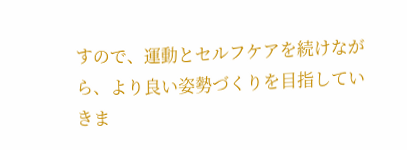すので、運動とセルフケアを続けながら、より良い姿勢づくりを目指していきま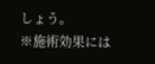しょう。
※施術効果には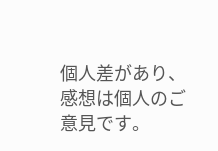個人差があり、感想は個人のご意見です。